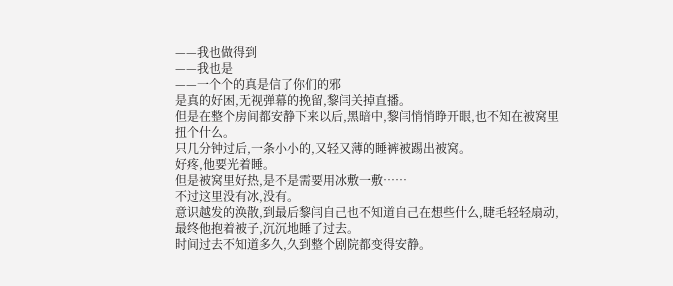——我也做得到
——我也是
——一个个的真是信了你们的邪
是真的好困,无视弹幕的挽留,黎闫关掉直播。
但是在整个房间都安静下来以后,黑暗中,黎闫悄悄睁开眼,也不知在被窝里扭个什么。
只几分钟过后,一条小小的,又轻又薄的睡裤被踢出被窝。
好疼,他要光着睡。
但是被窝里好热,是不是需要用冰敷一敷……
不过这里没有冰,没有。
意识越发的涣散,到最后黎闫自己也不知道自己在想些什么,睫毛轻轻扇动,最终他抱着被子,沉沉地睡了过去。
时间过去不知道多久,久到整个剧院都变得安静。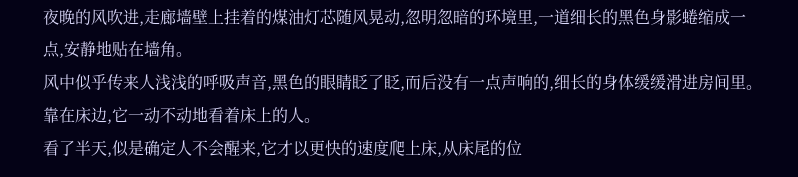夜晚的风吹进,走廊墙壁上挂着的煤油灯芯随风晃动,忽明忽暗的环境里,一道细长的黑色身影蜷缩成一点,安静地贴在墙角。
风中似乎传来人浅浅的呼吸声音,黑色的眼睛眨了眨,而后没有一点声响的,细长的身体缓缓滑进房间里。
靠在床边,它一动不动地看着床上的人。
看了半天,似是确定人不会醒来,它才以更快的速度爬上床,从床尾的位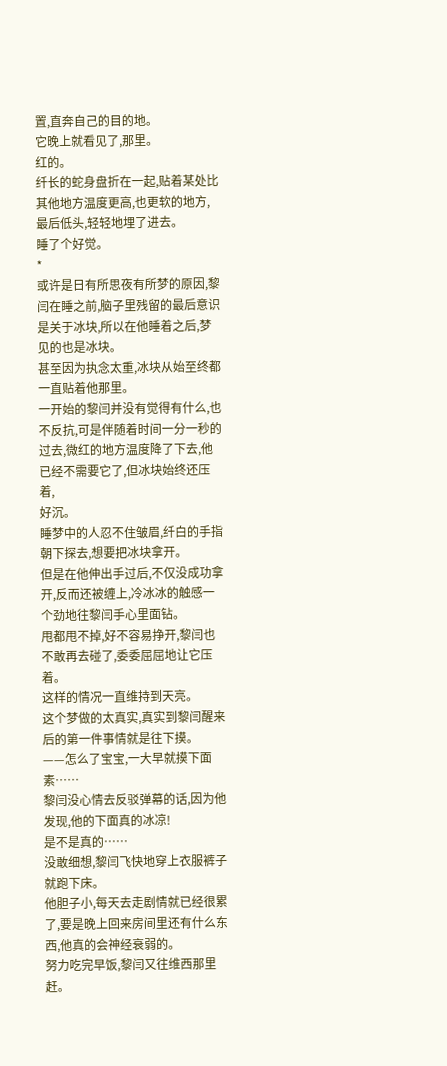置,直奔自己的目的地。
它晚上就看见了,那里。
红的。
纤长的蛇身盘折在一起,贴着某处比其他地方温度更高,也更软的地方,最后低头,轻轻地埋了进去。
睡了个好觉。
*
或许是日有所思夜有所梦的原因,黎闫在睡之前,脑子里残留的最后意识是关于冰块,所以在他睡着之后,梦见的也是冰块。
甚至因为执念太重,冰块从始至终都一直贴着他那里。
一开始的黎闫并没有觉得有什么,也不反抗,可是伴随着时间一分一秒的过去,微红的地方温度降了下去,他已经不需要它了,但冰块始终还压着,
好沉。
睡梦中的人忍不住皱眉,纤白的手指朝下探去,想要把冰块拿开。
但是在他伸出手过后,不仅没成功拿开,反而还被缠上,冷冰冰的触感一个劲地往黎闫手心里面钻。
甩都甩不掉,好不容易挣开,黎闫也不敢再去碰了,委委屈屈地让它压着。
这样的情况一直维持到天亮。
这个梦做的太真实,真实到黎闫醒来后的第一件事情就是往下摸。
——怎么了宝宝,一大早就摸下面素……
黎闫没心情去反驳弹幕的话,因为他发现,他的下面真的冰凉!
是不是真的……
没敢细想,黎闫飞快地穿上衣服裤子就跑下床。
他胆子小,每天去走剧情就已经很累了,要是晚上回来房间里还有什么东西,他真的会神经衰弱的。
努力吃完早饭,黎闫又往维西那里赶。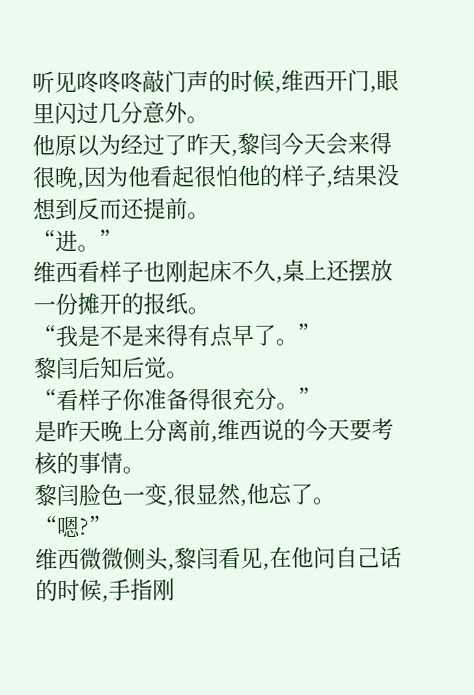听见咚咚咚敲门声的时候,维西开门,眼里闪过几分意外。
他原以为经过了昨天,黎闫今天会来得很晚,因为他看起很怕他的样子,结果没想到反而还提前。
“进。”
维西看样子也刚起床不久,桌上还摆放一份摊开的报纸。
“我是不是来得有点早了。”
黎闫后知后觉。
“看样子你准备得很充分。”
是昨天晚上分离前,维西说的今天要考核的事情。
黎闫脸色一变,很显然,他忘了。
“嗯?”
维西微微侧头,黎闫看见,在他问自己话的时候,手指刚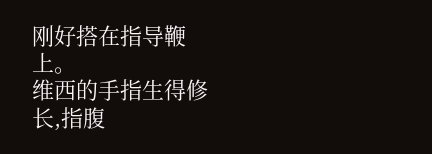刚好搭在指导鞭上。
维西的手指生得修长,指腹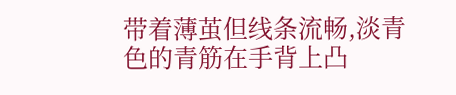带着薄茧但线条流畅,淡青色的青筋在手背上凸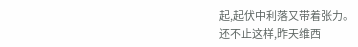起,起伏中利落又带着张力。
还不止这样,昨天维西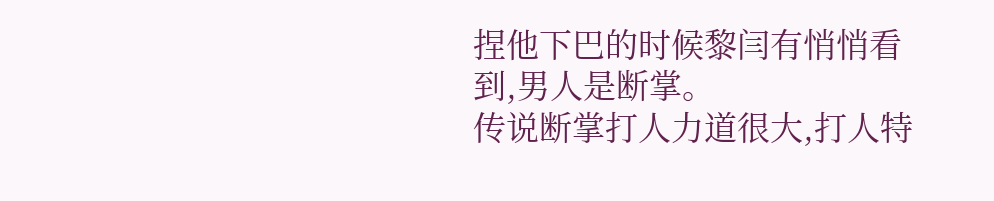捏他下巴的时候黎闫有悄悄看到,男人是断掌。
传说断掌打人力道很大,打人特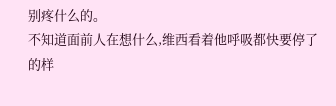别疼什么的。
不知道面前人在想什么,维西看着他呼吸都快要停了的样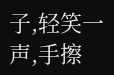子,轻笑一声,手擦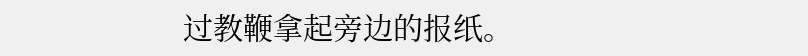过教鞭拿起旁边的报纸。